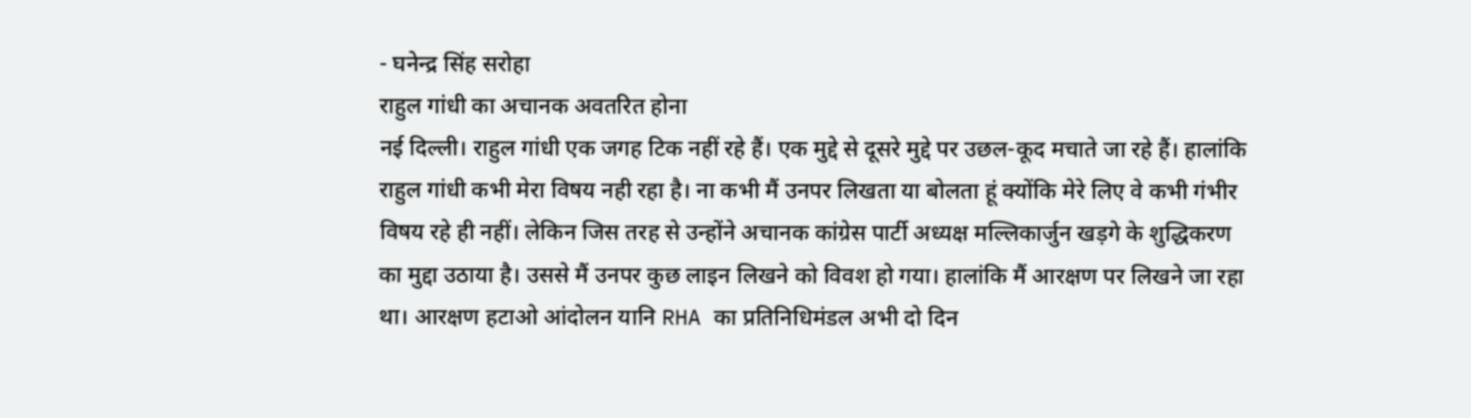- घनेन्द्र सिंह सरोहा
राहुल गांधी का अचानक अवतरित होना
नई दिल्ली। राहुल गांधी एक जगह टिक नहीं रहे हैं। एक मुद्दे से दूसरे मुद्दे पर उछल-कूद मचाते जा रहे हैं। हालांकि राहुल गांधी कभी मेरा विषय नही रहा है। ना कभी मैं उनपर लिखता या बोलता हूं क्योंकि मेरे लिए वे कभी गंभीर विषय रहे ही नहीं। लेकिन जिस तरह से उन्होंने अचानक कांग्रेस पार्टी अध्यक्ष मल्लिकार्जुन खड़गे के शुद्धिकरण का मुद्दा उठाया है। उससे मैं उनपर कुछ लाइन लिखने को विवश हो गया। हालांकि मैं आरक्षण पर लिखने जा रहा था। आरक्षण हटाओ आंदोलन यानि RHA का प्रतिनिधिमंडल अभी दो दिन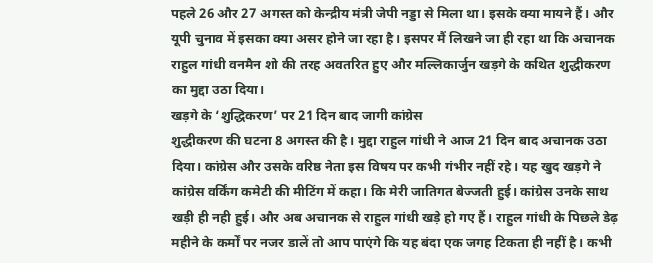पहले 26 और 27 अगस्त को केन्द्रीय मंत्री जेपी नड्डा से मिला था। इसके क्या मायने हैं। और यूपी चुनाव में इसका क्या असर होने जा रहा है। इसपर मैं लिखने जा ही रहा था कि अचानक राहुल गांधी वनमैन शो की तरह अवतरित हुए और मल्लिकार्जुन खड़गे के कथित शुद्धीकरण का मुद्दा उठा दिया।
खड़गे के ‘शुद्धिकरण’ पर 21 दिन बाद जागी कांग्रेस
शुद्धीकरण की घटना 8 अगस्त की है। मुद्दा राहुल गांधी ने आज 21 दिन बाद अचानक उठा दिया। कांग्रेस और उसके वरिष्ठ नेता इस विषय पर कभी गंभीर नहीं रहे। यह खुद खड़गे ने कांग्रेस वर्किंग कमेटी की मीटिंग में कहा। कि मेरी जातिगत बेज्जती हुई। कांग्रेस उनके साथ खड़ी ही नही हुई। और अब अचानक से राहुल गांधी खड़े हो गए हैं। राहुल गांधी के पिछले डेढ़ महीने के कर्मों पर नजर डालें तो आप पाएंगे कि यह बंदा एक जगह टिकता ही नहीं है। कभी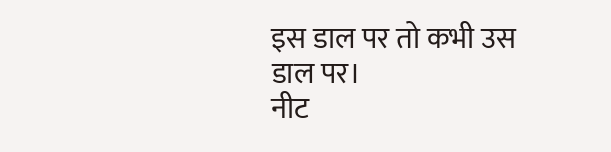इस डाल पर तो कभी उस डाल पर।
नीट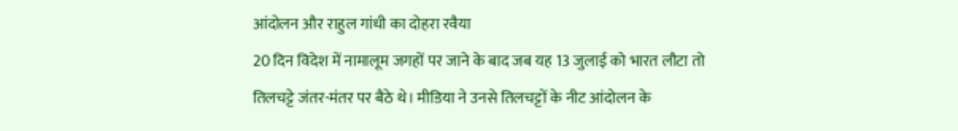आंदोलन और राहुल गांधी का दोहरा रवैया
20 दिन विदेश में नामालूम जगहों पर जाने के बाद जब यह 13 जुलाई को भारत लौटा तो तिलचट्टे जंतर-मंतर पर बैठे थे। मीडिया ने उनसे तिलचट्टों के नीट आंदोलन के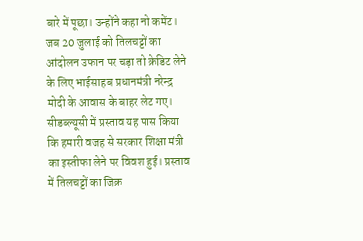बारे में पूछा। उन्होंने कहा नो कमेंट। जब 20 जुलाई को तिलचट्टों का आंदोलन उफान पर चड़ा तो क्रेडिट लेने के लिए भाईसाहब प्रधानमंत्री नरेन्द्र मोदी के आवास के बाहर लेट गए। सीडब्ल्यूसी में प्रस्ताव यह पास किया कि हमारी वजह से सरकार शिक्षा मंत्री का इस्तीफा लेने पर विवश हुई। प्रस्ताव में तिलचट्टों का जिक्र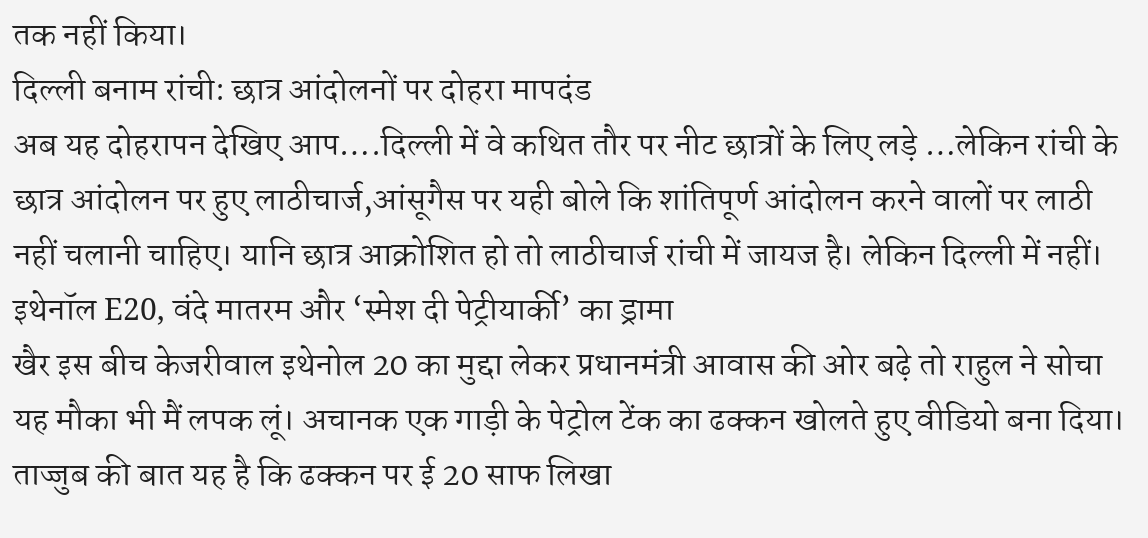तक नहीं किया।
दिल्ली बनाम रांची: छात्र आंदोलनों पर दोहरा मापदंड
अब यह दोहरापन देखिए आप….दिल्ली में वे कथित तौर पर नीट छात्रों के लिए लड़े …लेकिन रांची के छात्र आंदोलन पर हुए लाठीचार्ज,आंसूगैस पर यही बोले कि शांतिपूर्ण आंदोलन करने वालों पर लाठी नहीं चलानी चाहिए। यानि छात्र आक्रोशित हो तो लाठीचार्ज रांची में जायज है। लेकिन दिल्ली में नहीं।
इथेनॉल E20, वंदे मातरम और ‘स्मेश दी पेट्रीयार्की’ का ड्रामा
खैर इस बीच केजरीवाल इथेनोल 20 का मुद्दा लेकर प्रधानमंत्री आवास की ओर बढ़े तो राहुल ने सोचा यह मौका भी मैं लपक लूं। अचानक एक गाड़ी के पेट्रोल टेंक का ढक्कन खोलते हुए वीडियो बना दिया। ताज्जुब की बात यह है कि ढक्कन पर ई 20 साफ लिखा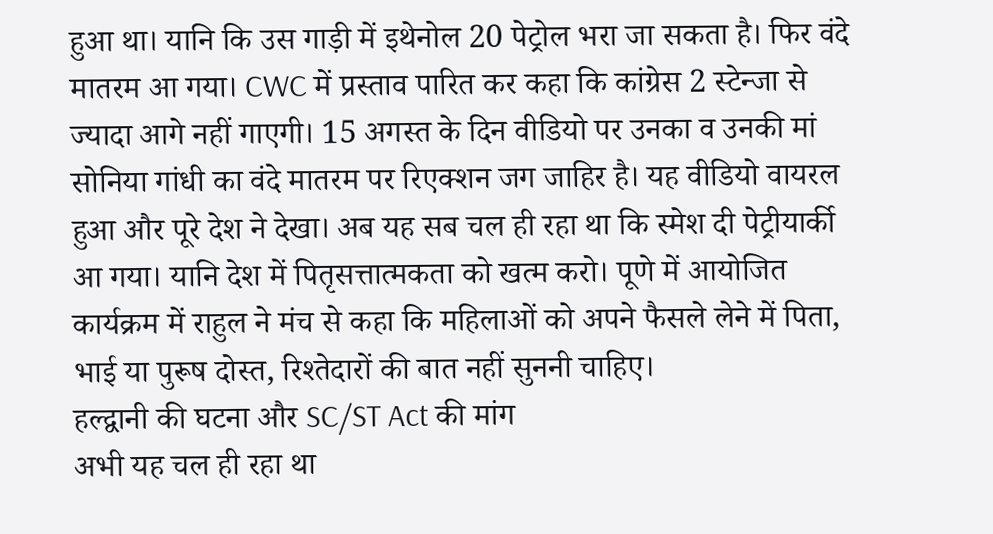हुआ था। यानि कि उस गाड़ी में इथेनोल 20 पेट्रोल भरा जा सकता है। फिर वंदे मातरम आ गया। CWC में प्रस्ताव पारित कर कहा कि कांग्रेस 2 स्टेन्जा से ज्यादा आगे नहीं गाएगी। 15 अगस्त के दिन वीडियो पर उनका व उनकी मां सोनिया गांधी का वंदे मातरम पर रिएक्शन जग जाहिर है। यह वीडियो वायरल हुआ और पूरे देश ने देखा। अब यह सब चल ही रहा था कि स्मेश दी पेट्रीयार्की आ गया। यानि देश में पितृसत्तात्मकता को खत्म करो। पूणे में आयोजित कार्यक्रम में राहुल ने मंच से कहा कि महिलाओं को अपने फैसले लेने में पिता, भाई या पुरूष दोस्त, रिश्तेदारों की बात नहीं सुननी चाहिए।
हल्द्वानी की घटना और SC/ST Act की मांग
अभी यह चल ही रहा था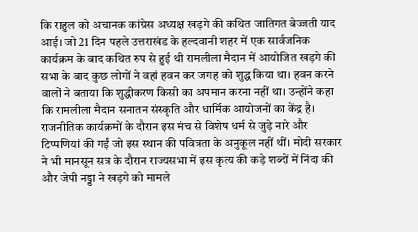कि राहुल को अचानक कांग्रेस अध्यक्ष खड़गे की कथित जातिगत बेज्जती याद आई। जो 21 दिन पहले उत्तराखंड के हल्दवानी शहर में एक सार्वजनिक कार्यक्रम के बाद कथित रुप से हुई थी रामलीला मैदान में आयोजित खड़गे की सभा के बाद कुछ लोगों ने वहां हवन कर जगह को शुद्ध किया था। हवन करने वालों ने बताया कि शुद्धीकरण किसी का अपमान करना नहीं था। उन्होंने कहा कि रामलीला मैदान सनातन संस्कृति और धार्मिक आयोजनों का केंद्र है। राजनीतिक कार्यक्रमों के दौरान इस मंच से विशेष धर्म से जुड़े नारे और टिप्पणियां की गईं जो इस स्थान की पवित्रता के अनुकूल नहीं थीं। मोदी सरकार ने भी मानसून सत्र के दौरान राज्यसभा में इस कृत्य की कड़े शब्दों में निंदा की और जेपी नड्डा ने खड़गे को मामले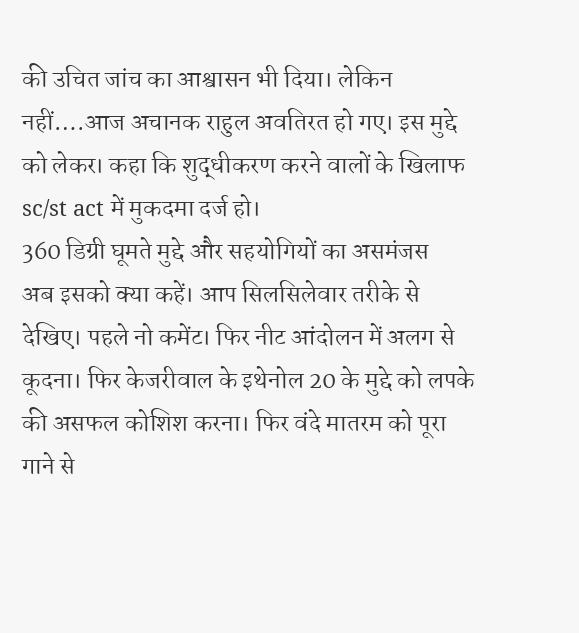की उचित जांच का आश्वासन भी दिया। लेकिन नहीं….आज अचानक राहुल अवतिरत हो गए। इस मुद्दे को लेकर। कहा कि शुद्धीकरण करने वालों के खिलाफ sc/st act में मुकदमा दर्ज हो।
360 डिग्री घूमते मुद्दे और सहयोगियों का असमंजस
अब इसको क्या कहें। आप सिलसिलेवार तरीके से देखिए। पहले नो कमेंट। फिर नीट आंदोलन में अलग से कूदना। फिर केजरीवाल के इथेनोल 20 के मुद्दे को लपके की असफल कोशिश करना। फिर वंदे मातरम को पूरा गाने से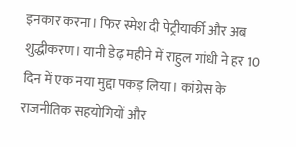इनकार करना। फिर स्मेश दी पेट्रीयार्की और अब शुद्धीकरण। यानी डेढ़ महीने में राहुल गांधी ने हर 10 दिन में एक नया मुद्दा पकड़ लिया। कांग्रेस के राजनीतिक सहयोगियों और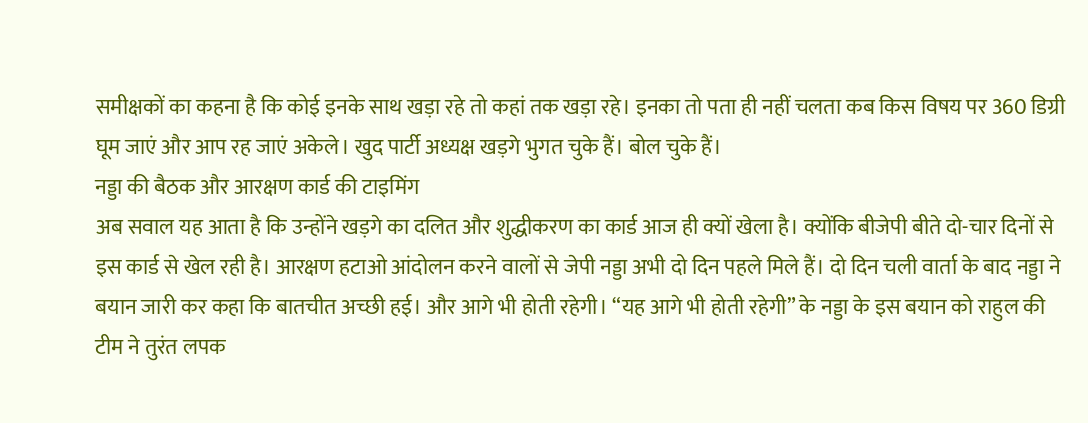समीक्षकों का कहना है कि कोई इनके साथ खड़ा रहे तो कहां तक खड़ा रहे। इनका तो पता ही नहीं चलता कब किस विषय पर 360 डिग्री घूम जाएं और आप रह जाएं अकेले। खुद पार्टी अध्यक्ष खड़गे भुगत चुके हैं। बोल चुके हैं।
नड्डा की बैठक और आरक्षण कार्ड की टाइमिंग
अब सवाल यह आता है कि उन्होंने खड़गे का दलित और शुद्धीकरण का कार्ड आज ही क्यों खेला है। क्योंकि बीजेपी बीते दो-चार दिनों से इस कार्ड से खेल रही है। आरक्षण हटाओ आंदोलन करने वालों से जेपी नड्डा अभी दो दिन पहले मिले हैं। दो दिन चली वार्ता के बाद नड्डा ने बयान जारी कर कहा कि बातचीत अच्छी हई। और आगे भी होती रहेगी। “यह आगे भी होती रहेगी” के नड्डा के इस बयान को राहुल की टीम ने तुरंत लपक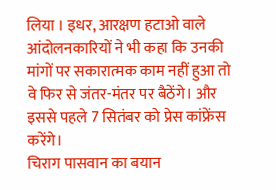लिया । इधर, आरक्षण हटाओ वाले आंदोलनकारियों ने भी कहा कि उनकी मांगों पर सकारात्मक काम नहीं हुआ तो वे फिर से जंतर-मंतर पर बैठेंगे। और इससे पहले 7 सितंबर को प्रेस कांफ्रेंस करेंगे।
चिराग पासवान का बयान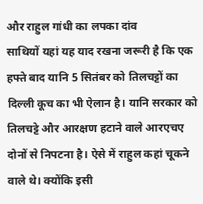और राहुल गांधी का लपका दांव
साथियों यहां यह याद रखना जरूरी है कि एक हफ्ते बाद यानि 5 सितंबर को तिलचट्टों का दिल्ली कूच का भी ऐलान है। यानि सरकार को तिलचट्टे और आरक्षण हटाने वाले आरएचए दोनों से निपटना है। ऐसे में राहुल कहां चूकने वाले थे। क्योंकि इसी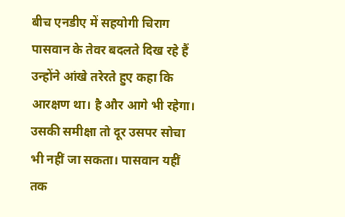बीच एनडीए में सहयोगी चिराग पासवान के तेवर बदलते दिख रहे हैं उन्होंने आंखे तरेरते हुए कहा कि आरक्षण था। है और आगे भी रहेगा। उसकी समीक्षा तो दूर उसपर सोचा भी नहीं जा सकता। पासवान यहीं तक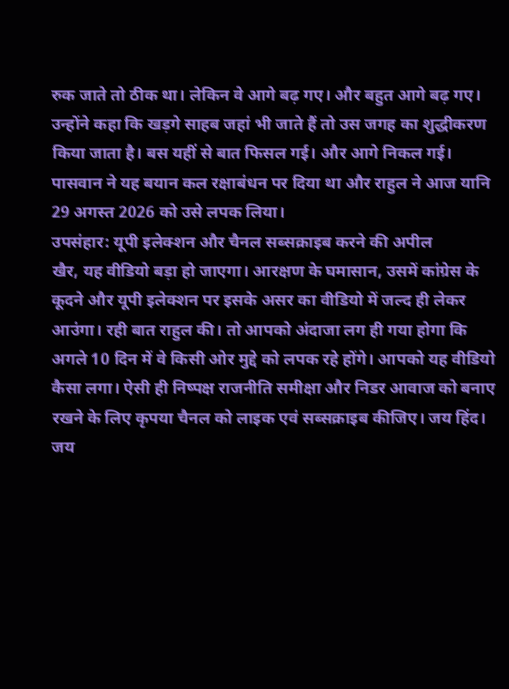रुक जाते तो ठीक था। लेकिन वे आगे बढ़ गए। और बहुत आगे बढ़ गए। उन्होंने कहा कि खड़गे साहब जहां भी जाते हैं तो उस जगह का शुद्धीकरण किया जाता है। बस यहीं से बात फिसल गई। और आगे निकल गई। पासवान ने यह बयान कल रक्षाबंधन पर दिया था और राहुल ने आज यानि 29 अगस्त 2026 को उसे लपक लिया।
उपसंहार: यूपी इलेक्शन और चैनल सब्सक्राइब करने की अपील
खैर, यह वीडियो बड़ा हो जाएगा। आरक्षण के घमासान, उसमें कांग्रेस के कूदने और यूपी इलेक्शन पर इसके असर का वीडियो में जल्द ही लेकर आउंगा। रही बात राहुल की। तो आपको अंदाजा लग ही गया होगा कि अगले 10 दिन में वे किसी ओर मुद्दे को लपक रहे होंगे। आपको यह वीडियो कैसा लगा। ऐसी ही निष्पक्ष राजनीति समीक्षा और निडर आवाज को बनाए रखने के लिए कृपया चैनल को लाइक एवं सब्सक्राइब कीजिए। जय हिंद। जय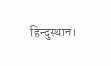हिन्दुस्थान।